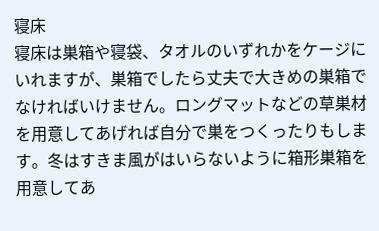寝床
寝床は巣箱や寝袋、タオルのいずれかをケージにいれますが、巣箱でしたら丈夫で大きめの巣箱でなければいけません。ロングマットなどの草巣材を用意してあげれば自分で巣をつくったりもします。冬はすきま風がはいらないように箱形巣箱を用意してあ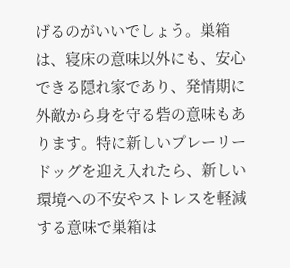げるのがいいでしょう。巣箱は、寝床の意味以外にも、安心できる隠れ家であり、発情期に外敵から身を守る砦の意味もあります。特に新しいプレーリードッグを迎え入れたら、新しい環境への不安やストレスを軽減する意味で巣箱は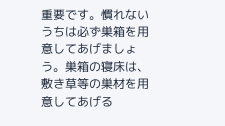重要です。慣れないうちは必ず巣箱を用意してあげましょう。巣箱の寝床は、敷き草等の巣材を用意してあげる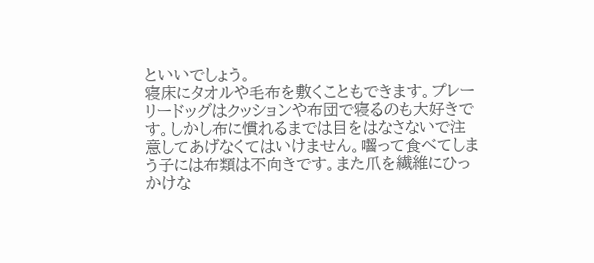といいでしょう。
寝床にタオルや毛布を敷くこともできます。プレーリードッグはクッションや布団で寝るのも大好きです。しかし布に慣れるまでは目をはなさないで注意してあげなくてはいけません。囓って食べてしまう子には布類は不向きです。また爪を繊維にひっかけな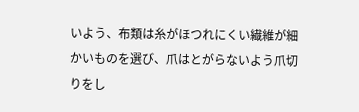いよう、布類は糸がほつれにくい繊維が細かいものを選び、爪はとがらないよう爪切りをし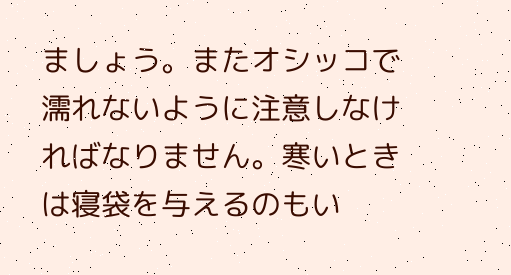ましょう。またオシッコで濡れないように注意しなければなりません。寒いときは寝袋を与えるのもい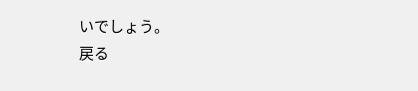いでしょう。
戻る